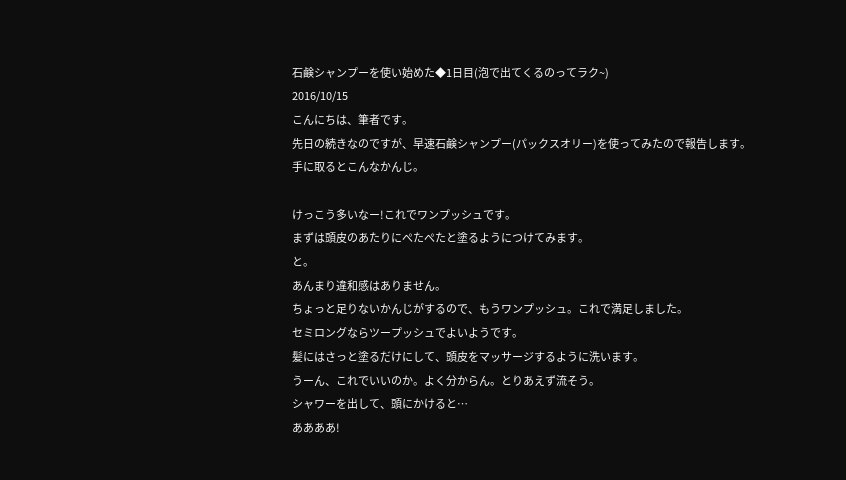石鹸シャンプーを使い始めた◆1日目(泡で出てくるのってラク~)
2016/10/15
こんにちは、筆者です。
先日の続きなのですが、早速石鹸シャンプー(パックスオリー)を使ってみたので報告します。
手に取るとこんなかんじ。

けっこう多いなー!これでワンプッシュです。
まずは頭皮のあたりにぺたぺたと塗るようにつけてみます。
と。
あんまり違和感はありません。
ちょっと足りないかんじがするので、もうワンプッシュ。これで満足しました。
セミロングならツープッシュでよいようです。
髪にはさっと塗るだけにして、頭皮をマッサージするように洗います。
うーん、これでいいのか。よく分からん。とりあえず流そう。
シャワーを出して、頭にかけると…
ああああ!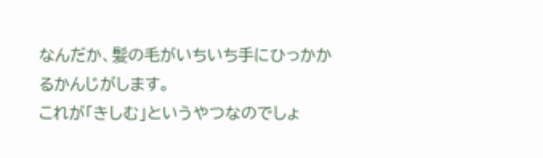なんだか、髪の毛がいちいち手にひっかかるかんじがします。
これが「きしむ」というやつなのでしょ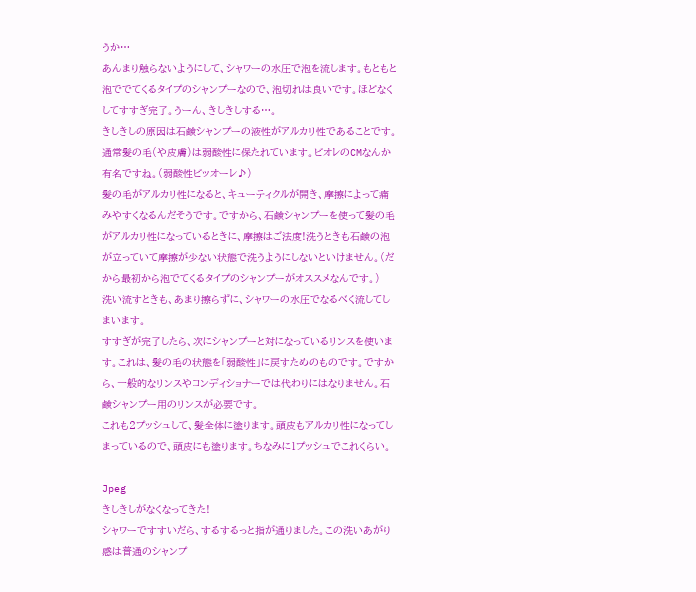うか…
あんまり触らないようにして、シャワーの水圧で泡を流します。もともと泡ででてくるタイプのシャンプーなので、泡切れは良いです。ほどなくしてすすぎ完了。うーん、きしきしする…。
きしきしの原因は石鹸シャンプーの液性がアルカリ性であることです。
通常髪の毛(や皮膚)は弱酸性に保たれています。ビオレのCMなんか有名ですね。(弱酸性ビッオーレ♪)
髪の毛がアルカリ性になると、キューティクルが開き、摩擦によって痛みやすくなるんだそうです。ですから、石鹸シャンプーを使って髪の毛がアルカリ性になっているときに、摩擦はご法度!洗うときも石鹸の泡が立っていて摩擦が少ない状態で洗うようにしないといけません。(だから最初から泡でてくるタイプのシャンプーがオススメなんです。)
洗い流すときも、あまり擦らずに、シャワーの水圧でなるべく流してしまいます。
すすぎが完了したら、次にシャンプーと対になっているリンスを使います。これは、髪の毛の状態を「弱酸性」に戻すためのものです。ですから、一般的なリンスやコンディショナーでは代わりにはなりません。石鹸シャンプー用のリンスが必要です。
これも2プッシュして、髪全体に塗ります。頭皮もアルカリ性になってしまっているので、頭皮にも塗ります。ちなみに1プッシュでこれくらい。

Jpeg
きしきしがなくなってきた!
シャワーですすいだら、するするっと指が通りました。この洗いあがり感は普通のシャンプ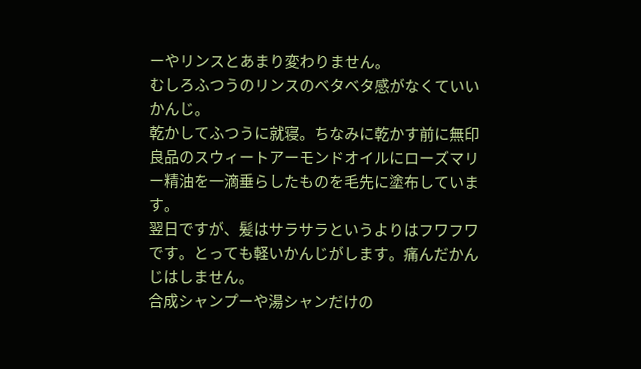ーやリンスとあまり変わりません。
むしろふつうのリンスのベタベタ感がなくていいかんじ。
乾かしてふつうに就寝。ちなみに乾かす前に無印良品のスウィートアーモンドオイルにローズマリー精油を一滴垂らしたものを毛先に塗布しています。
翌日ですが、髪はサラサラというよりはフワフワです。とっても軽いかんじがします。痛んだかんじはしません。
合成シャンプーや湯シャンだけの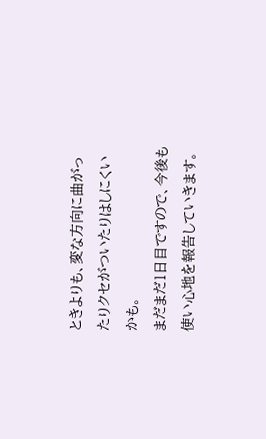ときよりも、変な方向に曲がったりクセがついたりはしにくいかも。
まだまだ1日目ですので、今後も使い心地を報告していきます。